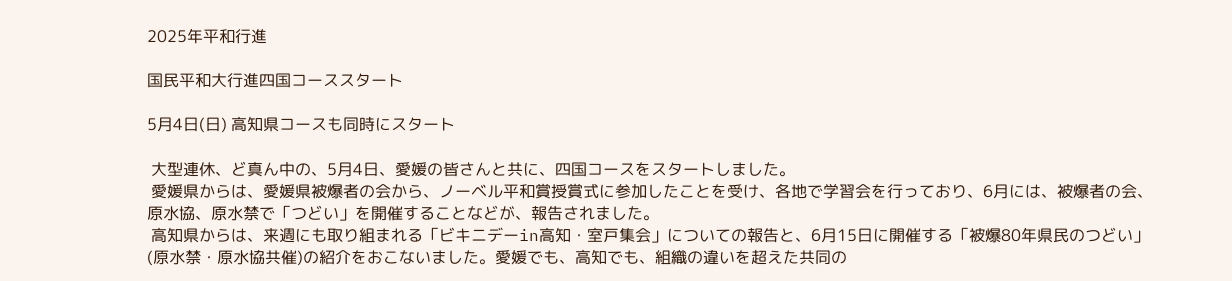2025年平和行進

国民平和大行進四国コーススタート

5月4日(日) 高知県コースも同時にスタート

 大型連休、ど真ん中の、5月4日、愛媛の皆さんと共に、四国コースをスタートしました。
 愛媛県からは、愛媛県被爆者の会から、ノーベル平和賞授賞式に参加したことを受け、各地で学習会を行っており、6月には、被爆者の会、原水協、原水禁で「つどい」を開催することなどが、報告されました。
 高知県からは、来週にも取り組まれる「ビキニデーin高知・室戸集会」についての報告と、6月15日に開催する「被爆80年県民のつどい」(原水禁・原水協共催)の紹介をおこないました。愛媛でも、高知でも、組織の違いを超えた共同の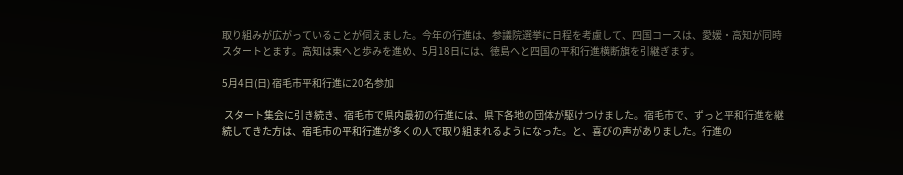取り組みが広がっていることが伺えました。今年の行進は、参議院選挙に日程を考慮して、四国コースは、愛媛・高知が同時スタートとます。高知は東へと歩みを進め、5月18日には、徳島へと四国の平和行進横断旗を引継ぎます。

5月4日(日) 宿毛市平和行進に20名参加

 スタート集会に引き続き、宿毛市で県内最初の行進には、県下各地の団体が駆けつけました。宿毛市で、ずっと平和行進を継続してきた方は、宿毛市の平和行進が多くの人で取り組まれるようになった。と、喜びの声がありました。行進の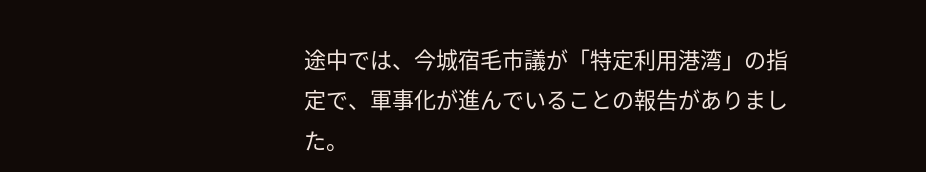途中では、今城宿毛市議が「特定利用港湾」の指定で、軍事化が進んでいることの報告がありました。